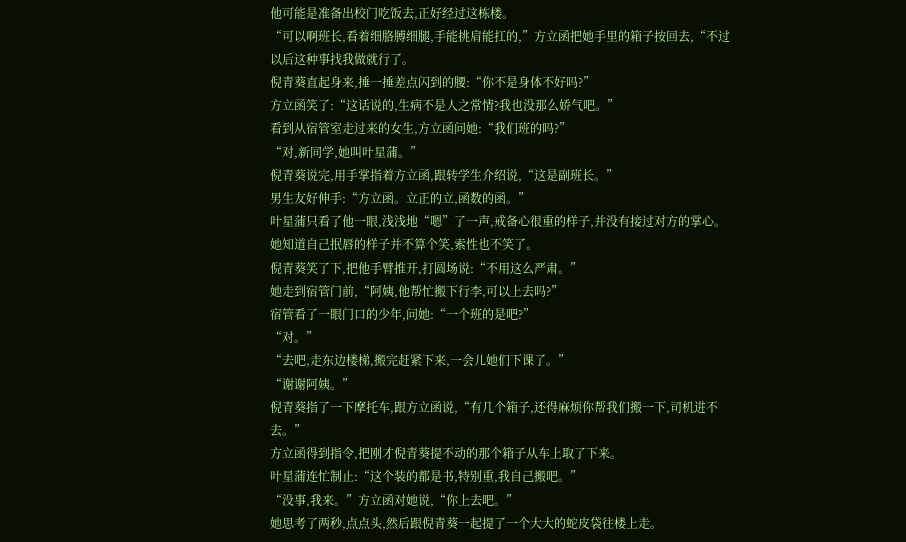他可能是准备出校门吃饭去,正好经过这栋楼。
“可以啊班长,看着细胳膊细腿,手能挑肩能扛的,”方立函把她手里的箱子按回去,“不过以后这种事找我做就行了。
倪青葵直起身来,捶一捶差点闪到的腰:“你不是身体不好吗?”
方立函笑了:“这话说的,生病不是人之常情?我也没那么娇气吧。”
看到从宿管室走过来的女生,方立函问她:“我们班的吗?”
“对,新同学,她叫叶星蒲。”
倪青葵说完,用手掌指着方立函,跟转学生介绍说,“这是副班长。”
男生友好伸手:“方立函。立正的立,函数的函。”
叶星蒲只看了他一眼,浅浅地“嗯”了一声,戒备心很重的样子,并没有接过对方的掌心。她知道自己抿唇的样子并不算个笑,索性也不笑了。
倪青葵笑了下,把他手臂推开,打圆场说:“不用这么严肃。”
她走到宿管门前,“阿姨,他帮忙搬下行李,可以上去吗?”
宿管看了一眼门口的少年,问她:“一个班的是吧?”
“对。”
“去吧,走东边楼梯,搬完赶紧下来,一会儿她们下课了。”
“谢谢阿姨。”
倪青葵指了一下摩托车,跟方立函说,“有几个箱子,还得麻烦你帮我们搬一下,司机进不去。”
方立函得到指令,把刚才倪青葵提不动的那个箱子从车上取了下来。
叶星蒲连忙制止:“这个装的都是书,特别重,我自己搬吧。”
“没事,我来。”方立函对她说,“你上去吧。”
她思考了两秒,点点头,然后跟倪青葵一起提了一个大大的蛇皮袋往楼上走。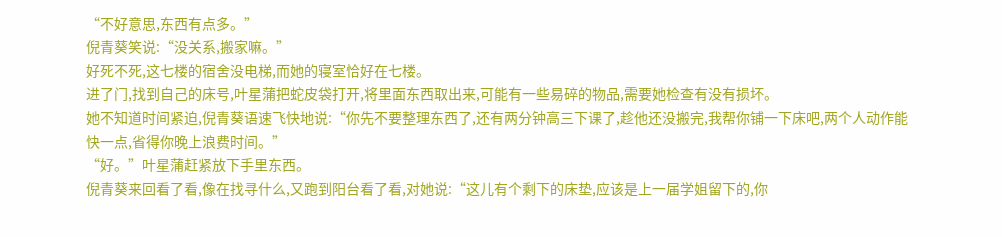“不好意思,东西有点多。”
倪青葵笑说:“没关系,搬家嘛。”
好死不死,这七楼的宿舍没电梯,而她的寝室恰好在七楼。
进了门,找到自己的床号,叶星蒲把蛇皮袋打开,将里面东西取出来,可能有一些易碎的物品,需要她检查有没有损坏。
她不知道时间紧迫,倪青葵语速飞快地说:“你先不要整理东西了,还有两分钟高三下课了,趁他还没搬完,我帮你铺一下床吧,两个人动作能快一点,省得你晚上浪费时间。”
“好。”叶星蒲赶紧放下手里东西。
倪青葵来回看了看,像在找寻什么,又跑到阳台看了看,对她说:“这儿有个剩下的床垫,应该是上一届学姐留下的,你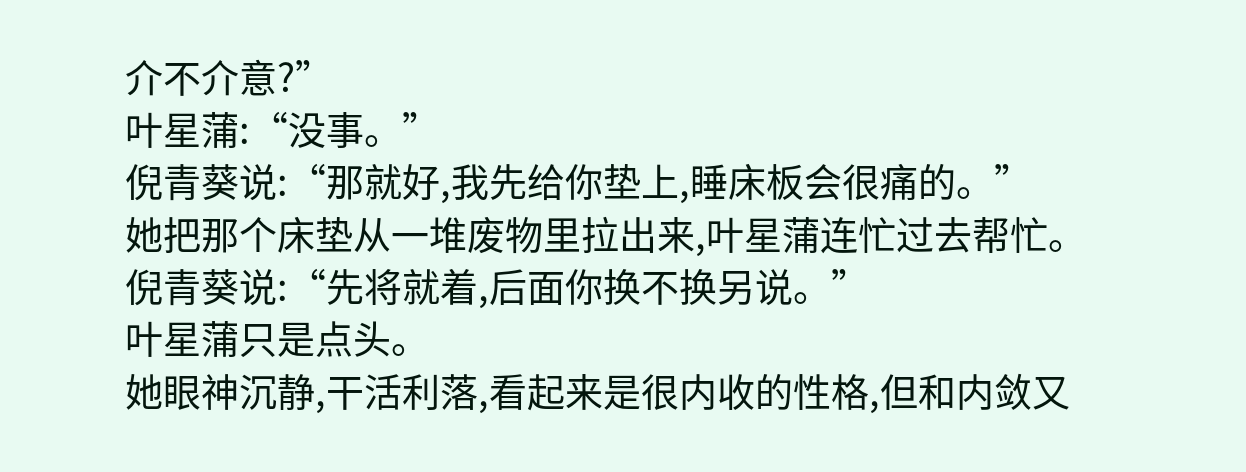介不介意?”
叶星蒲:“没事。”
倪青葵说:“那就好,我先给你垫上,睡床板会很痛的。”
她把那个床垫从一堆废物里拉出来,叶星蒲连忙过去帮忙。
倪青葵说:“先将就着,后面你换不换另说。”
叶星蒲只是点头。
她眼神沉静,干活利落,看起来是很内收的性格,但和内敛又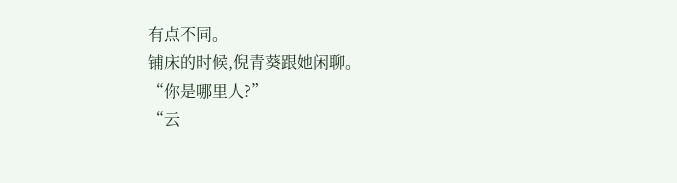有点不同。
铺床的时候,倪青葵跟她闲聊。
“你是哪里人?”
“云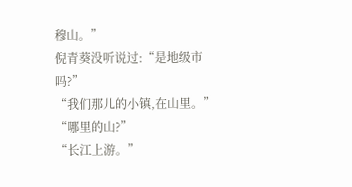穆山。”
倪青葵没听说过:“是地级市吗?”
“我们那儿的小镇,在山里。”
“哪里的山?”
“长江上游。”